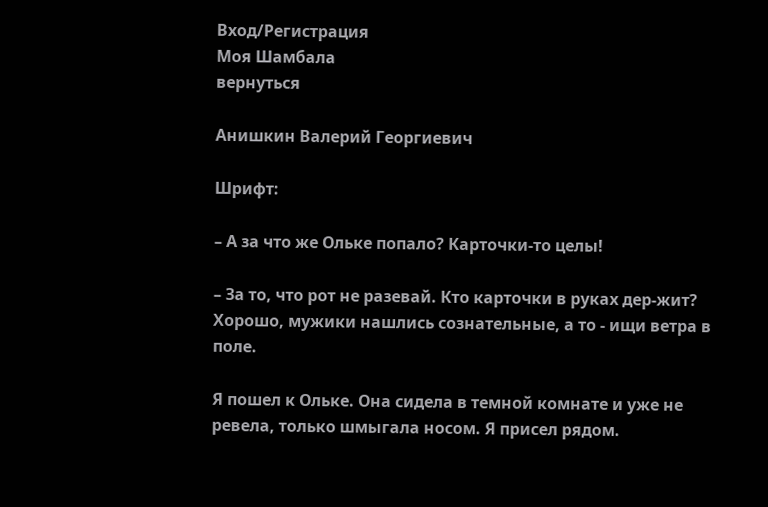Вход/Регистрация
Моя Шамбала
вернуться

Анишкин Валерий Георгиевич

Шрифт:

– А за что же Ольке попало? Карточки-то целы!

– За то, что рот не разевай. Кто карточки в руках дер-жит? Хорошо, мужики нашлись сознательные, а то - ищи ветра в поле.

Я пошел к Ольке. Она сидела в темной комнате и уже не ревела, только шмыгала носом. Я присел рядом.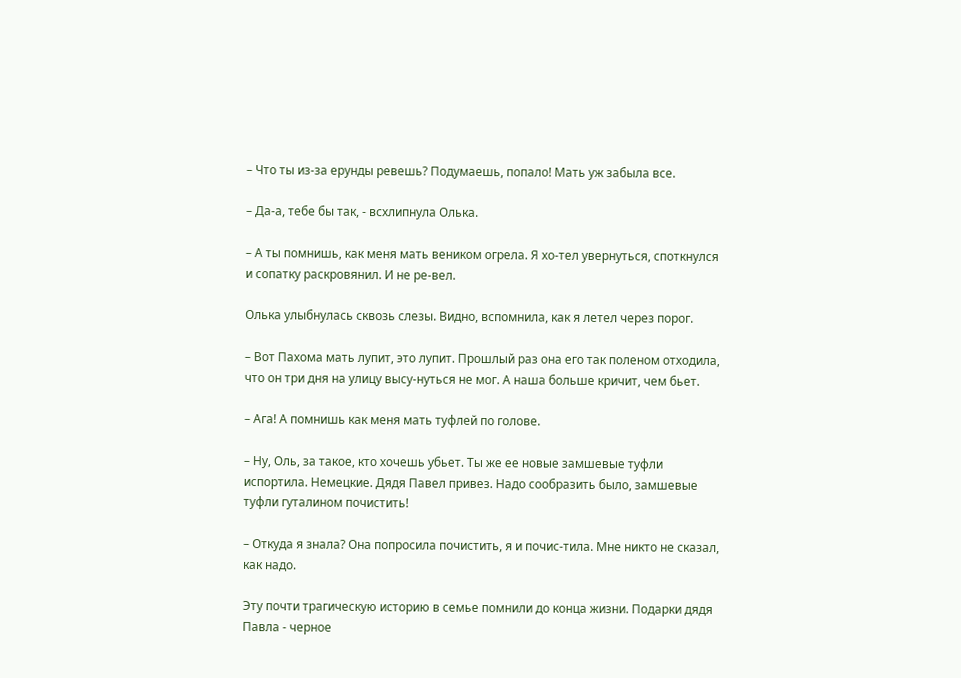– Что ты из-за ерунды ревешь? Подумаешь, попало! Мать уж забыла все.

– Да-а, тебе бы так, - всхлипнула Олька.

– А ты помнишь, как меня мать веником огрела. Я хо-тел увернуться, споткнулся и сопатку раскровянил. И не ре-вел.

Олька улыбнулась сквозь слезы. Видно, вспомнила, как я летел через порог.

– Вот Пахома мать лупит, это лупит. Прошлый раз она его так поленом отходила, что он три дня на улицу высу-нуться не мог. А наша больше кричит, чем бьет.

– Ага! А помнишь как меня мать туфлей по голове.

– Ну, Оль, за такое, кто хочешь убьет. Ты же ее новые замшевые туфли испортила. Немецкие. Дядя Павел привез. Надо сообразить было, замшевые туфли гуталином почистить!

– Откуда я знала? Она попросила почистить, я и почис-тила. Мне никто не сказал, как надо.

Эту почти трагическую историю в семье помнили до конца жизни. Подарки дядя Павла - черное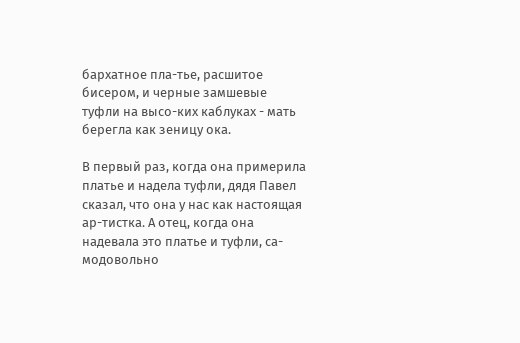бархатное пла-тье, расшитое бисером, и черные замшевые туфли на высо-ких каблуках - мать берегла как зеницу ока.

В первый раз, когда она примерила платье и надела туфли, дядя Павел сказал, что она у нас как настоящая ар-тистка. А отец, когда она надевала это платье и туфли, са-модовольно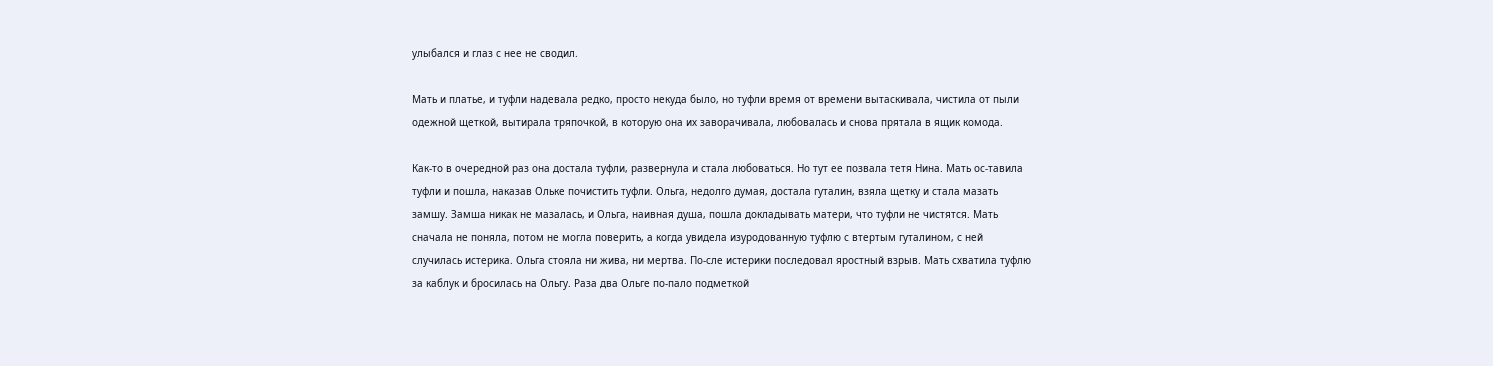улыбался и глаз с нее не сводил.

Мать и платье, и туфли надевала редко, просто некуда было, но туфли время от времени вытаскивала, чистила от пыли одежной щеткой, вытирала тряпочкой, в которую она их заворачивала, любовалась и снова прятала в ящик комода.

Как-то в очередной раз она достала туфли, развернула и стала любоваться. Но тут ее позвала тетя Нина. Мать ос-тавила туфли и пошла, наказав Ольке почистить туфли. Ольга, недолго думая, достала гуталин, взяла щетку и стала мазать замшу. Замша никак не мазалась, и Ольга, наивная душа, пошла докладывать матери, что туфли не чистятся. Мать сначала не поняла, потом не могла поверить, а когда увидела изуродованную туфлю с втертым гуталином, с ней случилась истерика. Ольга стояла ни жива, ни мертва. По-сле истерики последовал яростный взрыв. Мать схватила туфлю за каблук и бросилась на Ольгу. Раза два Ольге по-пало подметкой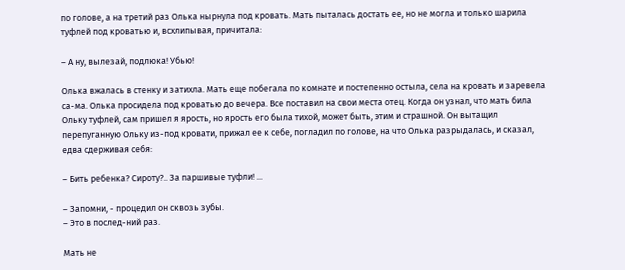по голове, а на третий раз Олька нырнула под кровать. Мать пыталась достать ее, но не могла и только шарила туфлей под кроватью и, всхлипывая, причитала:

– А ну, вылезай, подлюка! Убью!

Олька вжалась в стенку и затихла. Мать еще побегала по комнате и постепенно остыла, села на кровать и заревела са-ма. Олька просидела под кроватью до вечера. Все поставил на свои места отец. Когда он узнал, что мать била Ольку туфлей, сам пришел я ярость, но ярость его была тихой, может быть, этим и страшной. Он вытащил перепуганную Ольку из-под кровати, прижал ее к себе, погладил по голове, на что Олька разрыдалась, и сказал, едва сдерживая себя:

– Бить ребенка? Сироту?.. За паршивые туфли! ...

– Запомни, - процедил он сквозь зубы.
– Это в послед-ний раз.

Мать не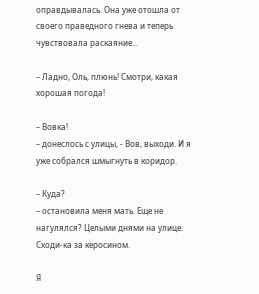оправдывалась. Она уже отошла от своего праведного гнева и теперь чувствовала раскаяние...

– Ладно, Оль, плюнь! Смотри, какая хорошая погода!

– Вовка!
– донеслось с улицы, - Вов, выходи. И я уже собрался шмыгнуть в коридор.

– Куда?
– остановила меня мать. Еще не нагулялся? Целыми днями на улице. Сходи-ка за керосином.

Я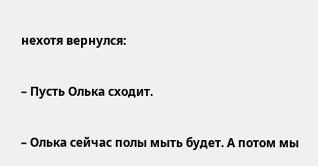нехотя вернулся:

– Пусть Олька сходит.

– Олька сейчас полы мыть будет. А потом мы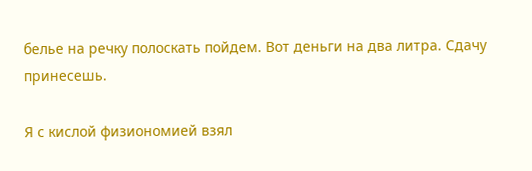белье на речку полоскать пойдем. Вот деньги на два литра. Сдачу принесешь.

Я с кислой физиономией взял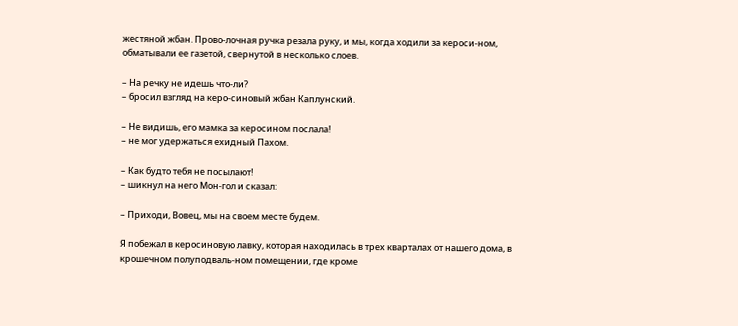жестяной жбан. Прово-лочная ручка резала руку, и мы, когда ходили за кероси-ном, обматывали ее газетой, свернутой в несколько слоев.

– На речку не идешь что-ли?
– бросил взгляд на керо-синовый жбан Каплунский.

– Не видишь, его мамка за керосином послала!
– не мог удержаться ехидный Пахом.

– Как будто тебя не посылают!
– шикнул на него Мон-гол и сказал:

– Приходи, Вовец, мы на своем месте будем.

Я побежал в керосиновую лавку, которая находилась в трех кварталах от нашего дома, в крошечном полуподваль-ном помещении, где кроме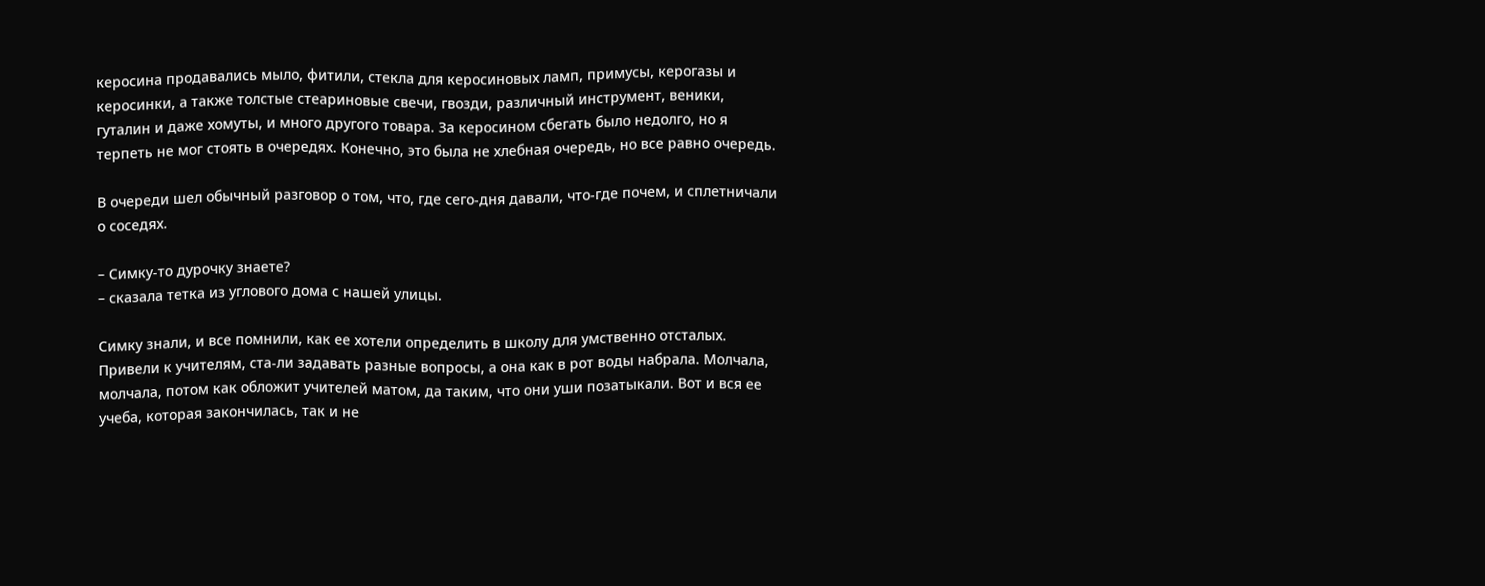керосина продавались мыло, фитили, стекла для керосиновых ламп, примусы, керогазы и керосинки, а также толстые стеариновые свечи, гвозди, различный инструмент, веники, гуталин и даже хомуты, и много другого товара. За керосином сбегать было недолго, но я терпеть не мог стоять в очередях. Конечно, это была не хлебная очередь, но все равно очередь.

В очереди шел обычный разговор о том, что, где сего-дня давали, что-где почем, и сплетничали о соседях.

– Симку-то дурочку знаете?
– сказала тетка из углового дома с нашей улицы.

Симку знали, и все помнили, как ее хотели определить в школу для умственно отсталых. Привели к учителям, ста-ли задавать разные вопросы, а она как в рот воды набрала. Молчала, молчала, потом как обложит учителей матом, да таким, что они уши позатыкали. Вот и вся ее учеба, которая закончилась, так и не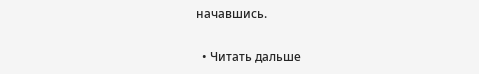начавшись.

  • Читать дальше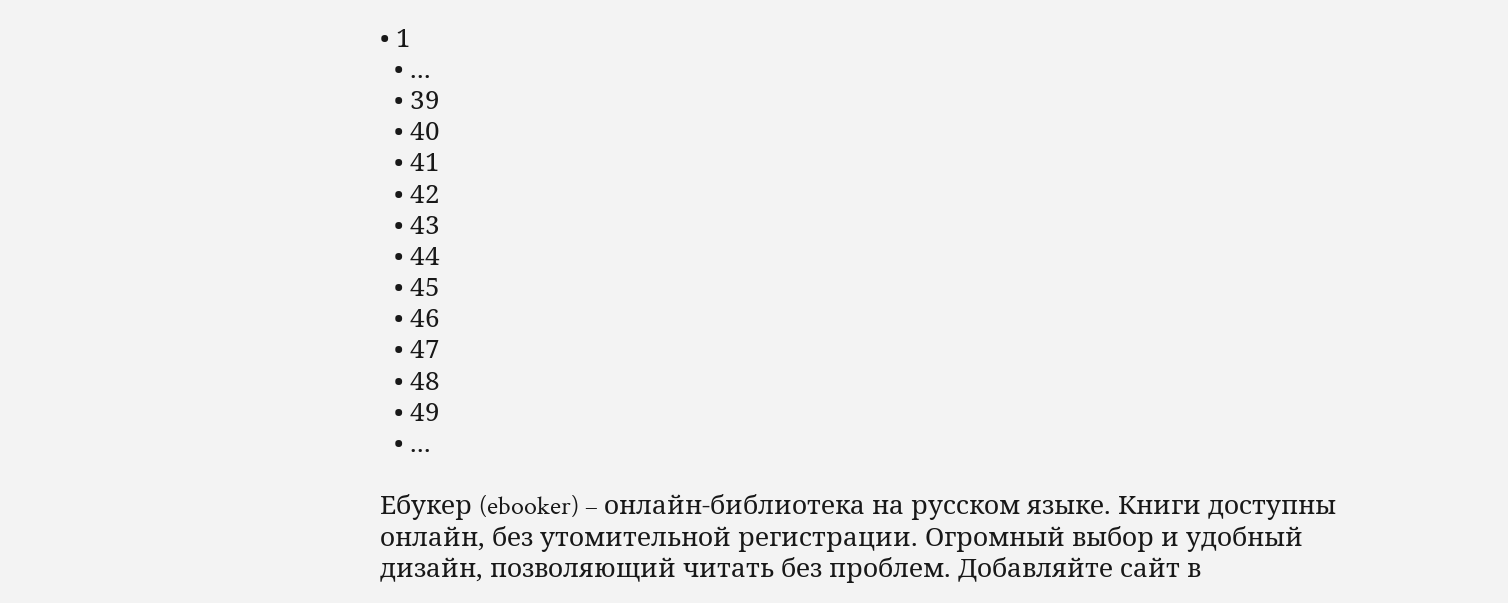• 1
  • ...
  • 39
  • 40
  • 41
  • 42
  • 43
  • 44
  • 45
  • 46
  • 47
  • 48
  • 49
  • ...

Ебукер (ebooker) – онлайн-библиотека на русском языке. Книги доступны онлайн, без утомительной регистрации. Огромный выбор и удобный дизайн, позволяющий читать без проблем. Добавляйте сайт в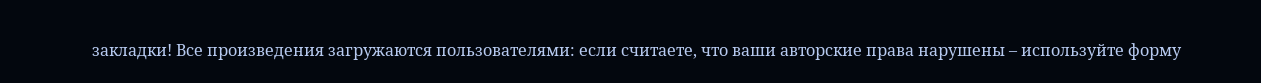закладки! Все произведения загружаются пользователями: если считаете, что ваши авторские права нарушены – используйте форму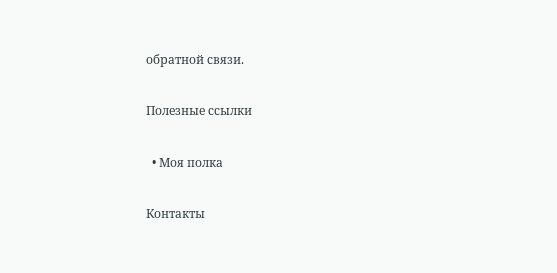обратной связи.

Полезные ссылки

  • Моя полка

Контакты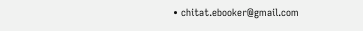• chitat.ebooker@gmail.com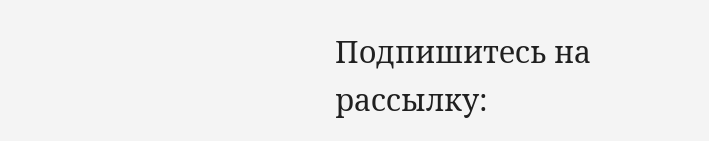Подпишитесь на рассылку: